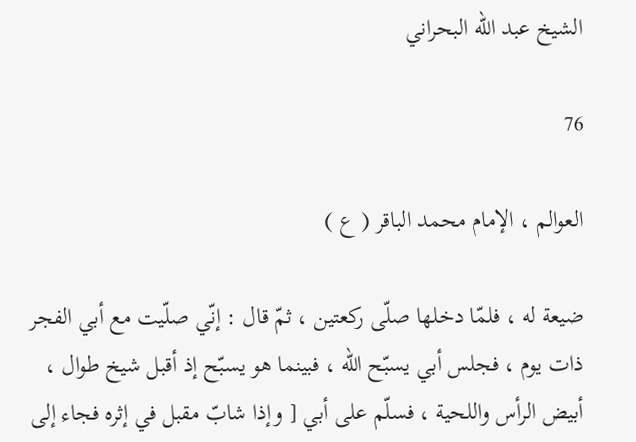الشيخ عبد الله البحراني

76

العوالم ، الإمام محمد الباقر ( ع )

ضيعة له ، فلمّا دخلها صلّى ركعتين ، ثمّ قال : إنّي صلّيت مع أبي الفجر ذات يوم ، فجلس أبي يسبّح اللّه ، فبينما هو يسبّح إذ أقبل شيخ طوال ، أبيض الرأس واللحية ، فسلّم على أبي [ وإذا شابّ مقبل في إثره فجاء إلى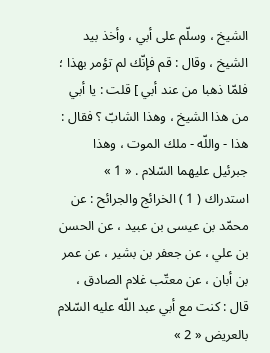الشيخ ، وسلّم على أبي ، وأخذ بيد الشيخ ، وقال : قم فإنّك لم تؤمر بهذا ؛ فلمّا ذهبا من عند أبي ] قلت : يا أبي من هذا الشيخ ، وهذا الشابّ ؟ فقال : هذا - واللّه - ملك الموت ، وهذا جبرئيل عليهما السّلام . « 1 » استدراك ( 1 ) الخرائج والجرائح : عن محمّد بن عيسى بن عبيد ، عن الحسن بن علي ، عن جعفر بن بشير ، عن عمر بن أبان ، عن معتّب غلام الصادق ، قال : كنت مع أبي عبد اللّه عليه السّلام بالعريض « 2 »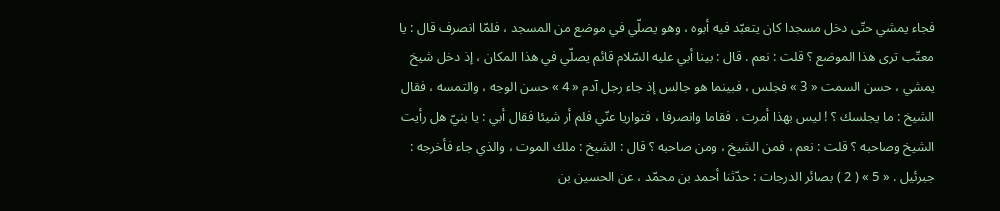فجاء يمشي حتّى دخل مسجدا كان يتعبّد فيه أبوه ، وهو يصلّي في موضع من المسجد ، فلمّا انصرف قال : يا معتّب ترى هذا الموضع ؟ قلت : نعم . قال : بينا أبي عليه السّلام قائم يصلّي في هذا المكان ، إذ دخل شيخ يمشي ، حسن السمت « 3 » فجلس ، فبينما هو جالس إذ جاء رجل آدم « 4 » حسن الوجه ، والتمسه ، فقال الشيخ : ما يجلسك ؟ ! ليس بهذا أمرت . فقاما وانصرفا ، فتواريا عنّي فلم أر شيئا فقال أبي : يا بنيّ هل رأيت الشيخ وصاحبه ؟ قلت : نعم ، فمن الشيخ ، ومن صاحبه ؟ قال : الشيخ : ملك الموت ، والذي جاء فأخرجه : جبرئيل . « 5 » ( 2 ) بصائر الدرجات : حدّثنا أحمد بن محمّد ، عن الحسين بن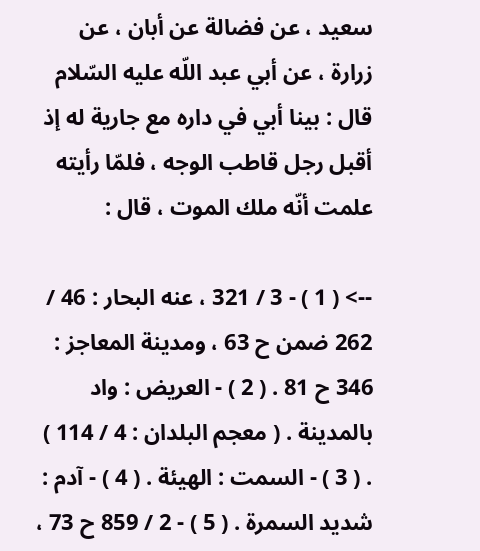سعيد ، عن فضالة عن أبان ، عن زرارة ، عن أبي عبد اللّه عليه السّلام قال : بينا أبي في داره مع جارية له إذ أقبل رجل قاطب الوجه ، فلمّا رأيته علمت أنّه ملك الموت ، قال :

--> ( 1 ) - 3 / 321 ، عنه البحار : 46 / 262 ضمن ح 63 ، ومدينة المعاجز : 346 ح 81 . ( 2 ) - العريض : واد بالمدينة . ( معجم البلدان : 4 / 114 ) . ( 3 ) - السمت : الهيئة . ( 4 ) - آدم : شديد السمرة . ( 5 ) - 2 / 859 ح 73 ،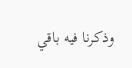وذكرنا فيه باقي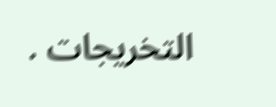التخريجات .